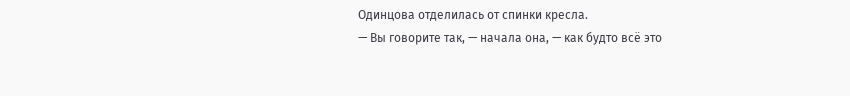Одинцова отделилась от спинки кресла.
— Вы говорите так, — начала она, — как будто всё это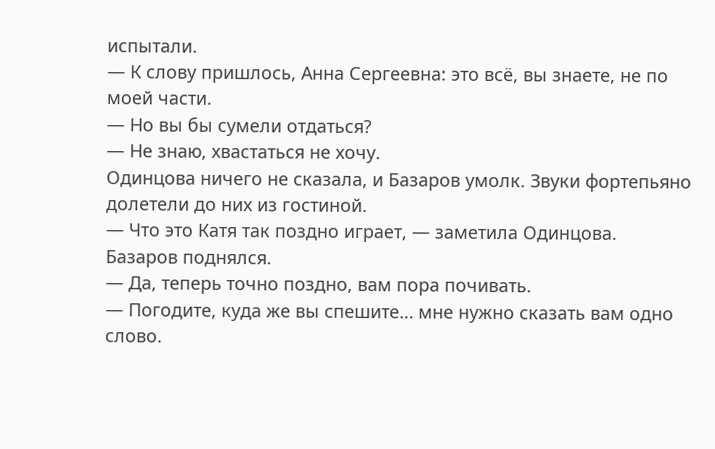испытали.
— К слову пришлось, Анна Сергеевна: это всё, вы знаете, не по моей части.
— Но вы бы сумели отдаться?
— Не знаю, хвастаться не хочу.
Одинцова ничего не сказала, и Базаров умолк. Звуки фортепьяно долетели до них из гостиной.
— Что это Катя так поздно играет, — заметила Одинцова.
Базаров поднялся.
— Да, теперь точно поздно, вам пора почивать.
— Погодите, куда же вы спешите… мне нужно сказать вам одно слово.